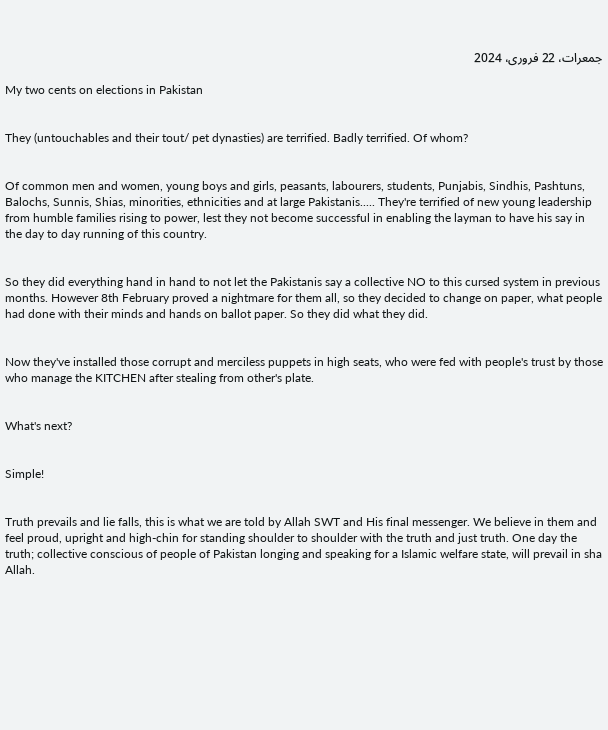جمعرات، 22 فروری، 2024

My two cents on elections in Pakistan


They (untouchables and their tout/ pet dynasties) are terrified. Badly terrified. Of whom?


Of common men and women, young boys and girls, peasants, labourers, students, Punjabis, Sindhis, Pashtuns, Balochs, Sunnis, Shias, minorities, ethnicities and at large Pakistanis..... They're terrified of new young leadership from humble families rising to power, lest they not become successful in enabling the layman to have his say in the day to day running of this country.


So they did everything hand in hand to not let the Pakistanis say a collective NO to this cursed system in previous months. However 8th February proved a nightmare for them all, so they decided to change on paper, what people had done with their minds and hands on ballot paper. So they did what they did.


Now they've installed those corrupt and merciless puppets in high seats, who were fed with people's trust by those who manage the KITCHEN after stealing from other's plate.


What's next?


Simple!


Truth prevails and lie falls, this is what we are told by Allah SWT and His final messenger. We believe in them and feel proud, upright and high-chin for standing shoulder to shoulder with the truth and just truth. One day the truth; collective conscious of people of Pakistan longing and speaking for a Islamic welfare state, will prevail in sha Allah.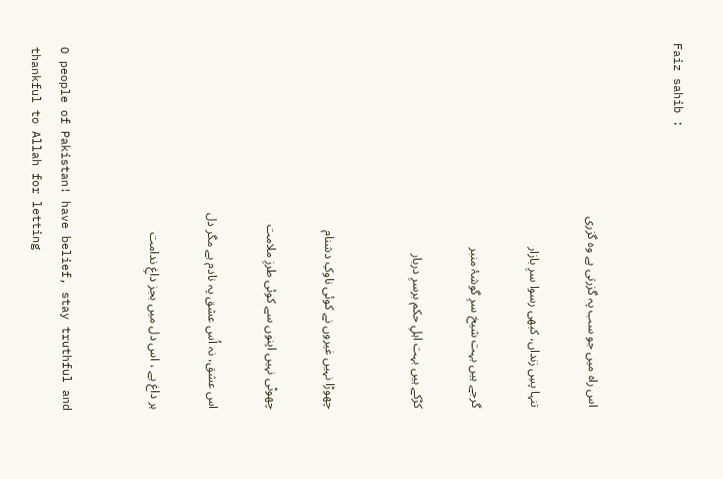Faiz sahib :


اس راہ میں جو سب پہ گزرتی ہے وہ گزری

تنہا پسِ زنداں، کبھی رسوا سرِ بازار

گرجے ہیں بہت شیخ سرِ گوشۂ منبر

کڑکے ہیں بہت اہلِ حکم برسرِ دربار


چھوڑا نہیں غیروں نے کوئی ناوکِ دشنام

چھوٹی نہیں اپنوں سے کوئی طرزِ ملامت

اس عشق، نہ اُس عشق پہ نادم ہے مگر دل

ہر داغ ہے ، اس دل میں بجز داغِ ندامت


O people of Pakistan! have belief, stay truthful and thankful to Allah for letting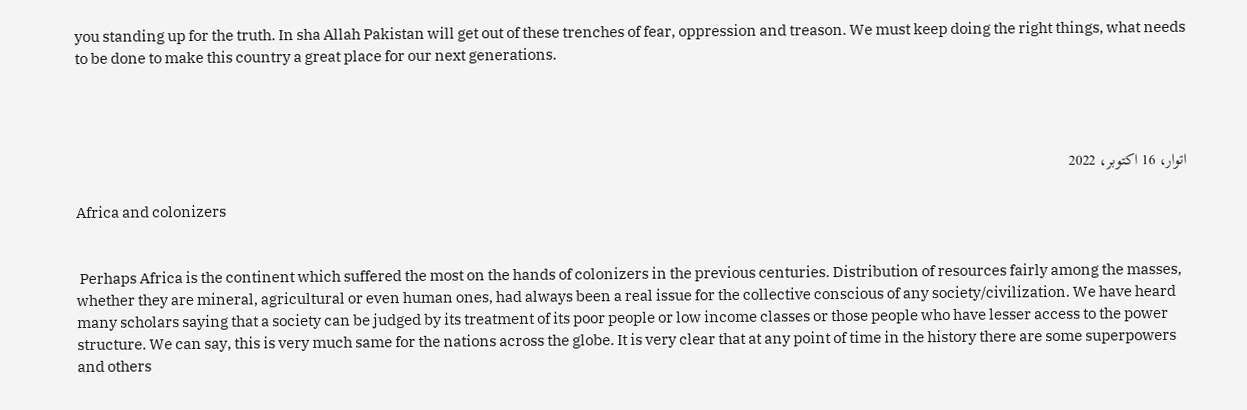you standing up for the truth. In sha Allah Pakistan will get out of these trenches of fear, oppression and treason. We must keep doing the right things, what needs to be done to make this country a great place for our next generations.




اتوار، 16 اکتوبر، 2022

Africa and colonizers


 Perhaps Africa is the continent which suffered the most on the hands of colonizers in the previous centuries. Distribution of resources fairly among the masses, whether they are mineral, agricultural or even human ones, had always been a real issue for the collective conscious of any society/civilization. We have heard many scholars saying that a society can be judged by its treatment of its poor people or low income classes or those people who have lesser access to the power structure. We can say, this is very much same for the nations across the globe. It is very clear that at any point of time in the history there are some superpowers and others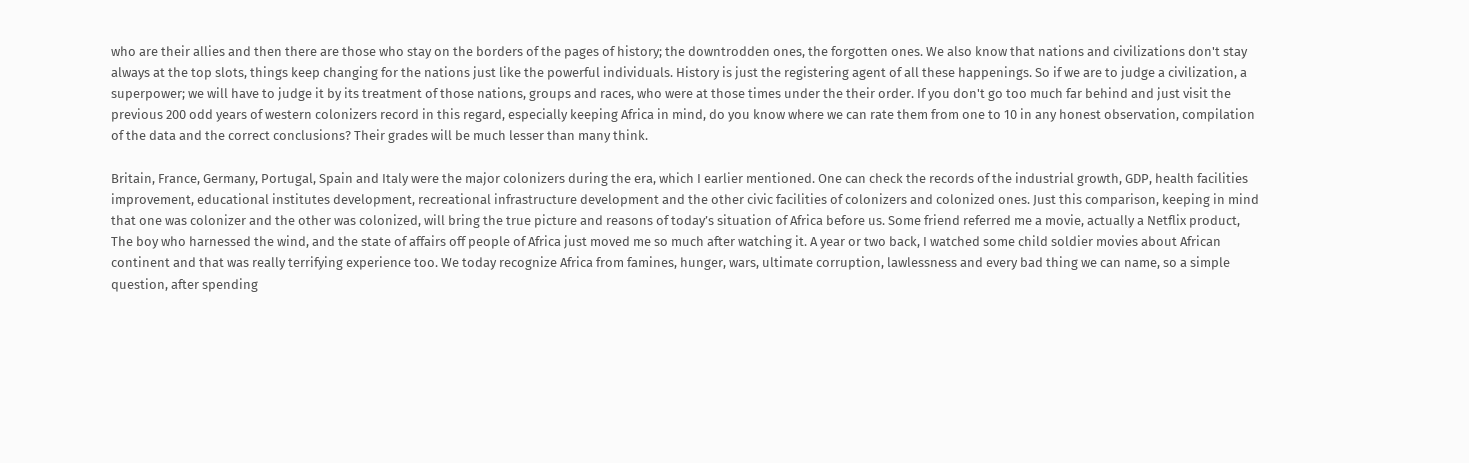who are their allies and then there are those who stay on the borders of the pages of history; the downtrodden ones, the forgotten ones. We also know that nations and civilizations don't stay always at the top slots, things keep changing for the nations just like the powerful individuals. History is just the registering agent of all these happenings. So if we are to judge a civilization, a superpower; we will have to judge it by its treatment of those nations, groups and races, who were at those times under the their order. If you don't go too much far behind and just visit the previous 200 odd years of western colonizers record in this regard, especially keeping Africa in mind, do you know where we can rate them from one to 10 in any honest observation, compilation of the data and the correct conclusions? Their grades will be much lesser than many think.

Britain, France, Germany, Portugal, Spain and Italy were the major colonizers during the era, which I earlier mentioned. One can check the records of the industrial growth, GDP, health facilities improvement, educational institutes development, recreational infrastructure development and the other civic facilities of colonizers and colonized ones. Just this comparison, keeping in mind that one was colonizer and the other was colonized, will bring the true picture and reasons of today’s situation of Africa before us. Some friend referred me a movie, actually a Netflix product, The boy who harnessed the wind, and the state of affairs off people of Africa just moved me so much after watching it. A year or two back, I watched some child soldier movies about African continent and that was really terrifying experience too. We today recognize Africa from famines, hunger, wars, ultimate corruption, lawlessness and every bad thing we can name, so a simple question, after spending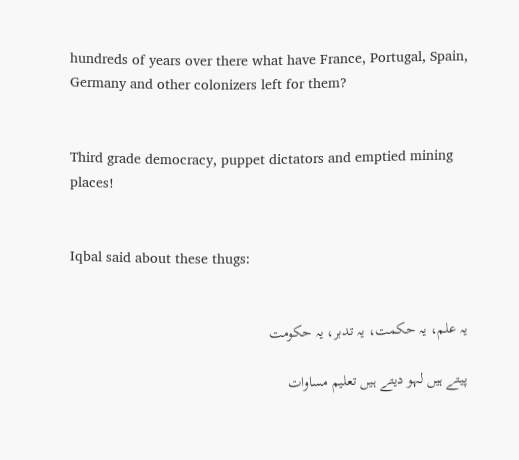hundreds of years over there what have France, Portugal, Spain, Germany and other colonizers left for them?


Third grade democracy, puppet dictators and emptied mining places!


Iqbal said about these thugs:


یہ علم، یہ حکمت، یہ تدبر، یہ حکومت

پیتے ہیں لہو دیتے ہیں تعلیم مساوات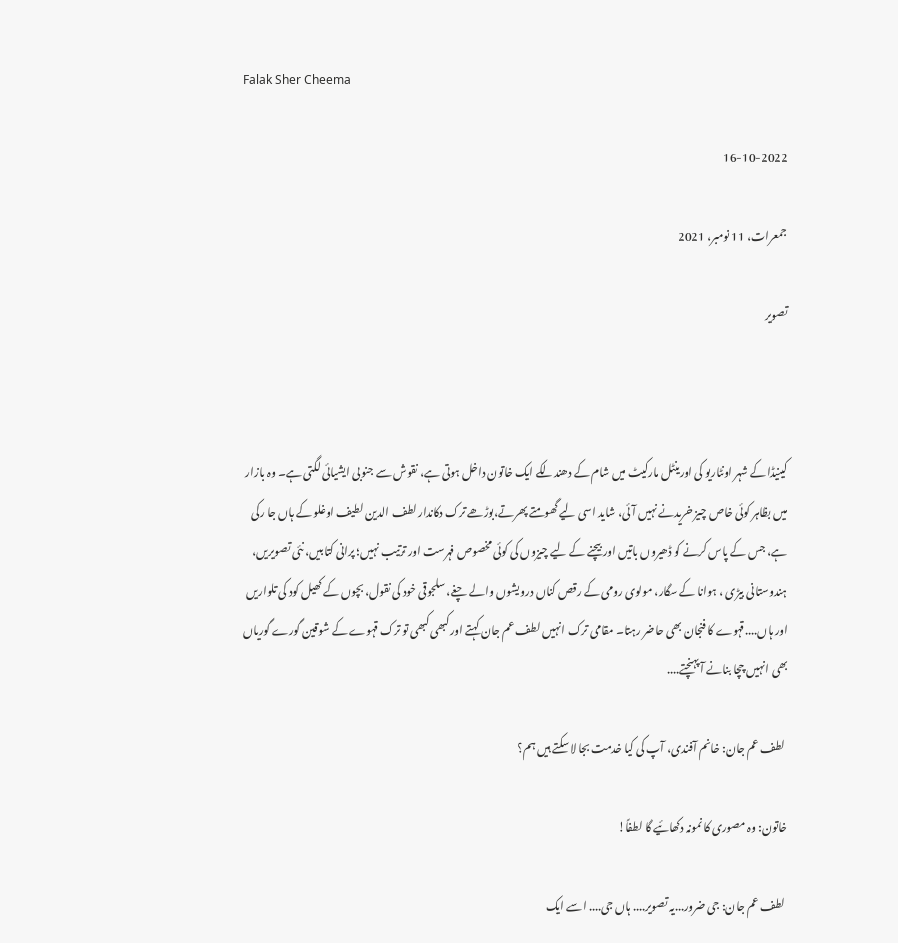Falak Sher Cheema

16-10-2022

جمعرات، 11 نومبر، 2021

تصویر



کینیڈا کے شہر اونٹاریو کی اورینٹل مارکیٹ میں شام کے دھندلکے ایک خاتون داخل ہوتی ہے، نقوش سے جنوبی ایشیائی لگتی ہے۔ وہ بازار میں بظاہر کوئی خاص چیز خریدنے نہیں آئی، شاید اسی لیے گھومتے پھرتے،بوڑھے ترک دکاندار لطف الدین لطیف اوغلو کے ہاں جا رکی ہے، جس کے پاس کرنے کو ڈھیروں باتیں اور بیچنے کے لیے چیزوں کی کوئی مخصوص فہرست اور ترتیب نہیں؛ پرانی کتابیں، نئی تصویریں، ہندوستانی بیڑی ، ہوانا کے سگار، مولوی رومی کے رقص کناں درویشوں والے چغے، سلجوقی خود کی نقول، بچوں کے کھیل کود کی تلواریں اور ہاں....قہوے کا فنجان بھی حاضر رہتا۔ مقامی ترک انہیں لطف عم جان کہتے اور کبھی کبھی تو ترک قہوے کے شوقین گورے گوریاں بھی انہیں چچا بنانے آ پہنچتے....

 لطف عم جان: خانم آفندی، آپ کی کیا خدمت بجا لا سکتے ہیں ہم؟

خاتون: وہ مصوری کا نمونہ دکھائیے گا لطفاً!

 لطف عم جان: جی ضرور...یہ تصویر.... ہاں جی.... اسے ایک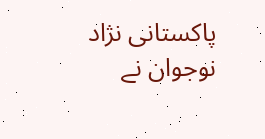پاکستانی نژاد نوجوان نے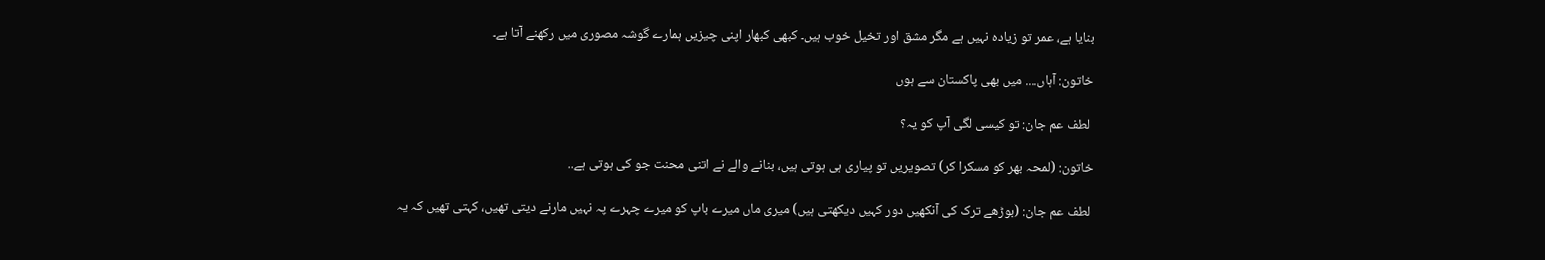بنایا ہے، عمر تو زیادہ نہیں ہے مگر مشق اور تخیل خوب ہیں۔ کبھی کبھار اپنی چیزیں ہمارے گوشہ مصوری میں رکھنے آتا ہے۔

خاتون: آہاں.... میں بھی پاکستان سے ہوں

 لطف عم جان: تو کیسی لگی آپ کو یہ؟

خاتون: (لمحہ بھر کو مسکرا کر) تصویریں تو پیاری ہی ہوتی ہیں، بنانے والے نے اتنی محنت جو کی ہوتی ہے..

 لطف عم جان: (بوڑھے ترک کی آنکھیں دور کہیں دیکھتی ہیں) میری ماں میرے باپ کو میرے چہرے پہ نہیں مارنے دیتی تھیں، کہتی تھیں کہ یہ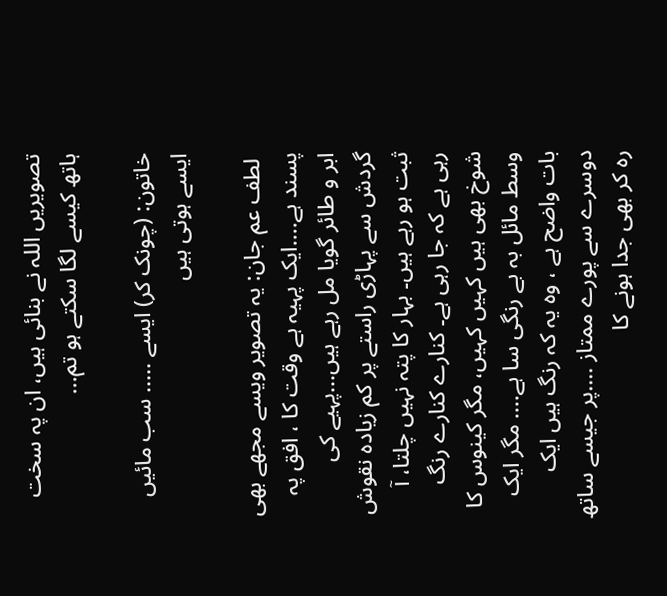تصویریں اللہ نے بنائی ہیں، ان پہ سخت ہاتھ کیسے لگا سکتے ہو تم...

خاتون: (چونک کر) ایسے ..... سب مائیں ایسے ہوتی ہیں

 لطف عم جان: یہ تصویر ویسے مجھے بھی پسند ہے....ایک پہیہ ہے وقت کا ، افق پہ ابر و طائر گویا مل رہے ہیں...پہیے کی گردش سے پہاڑی راستے پر کم زیادہ نقوش ثبت ہو رہے ہیں۔ بہار کا پتہ نہیں چلتا، آ رہی ہے کہ جا رہی ہے۔ کنارے کنارے رنگ شوخ بھی ہیں کہیں کہیں، مگر کینوس کا وسط مائل بہ بے رنگی سا ہے.... مگر ایک بات واضح ہے ، وہ یہ کہ رنگ ہیں ایک دوسرے سے پورے ممتاز ....پر جیسے ساتھ رہ کر بھی جدا ہونے کا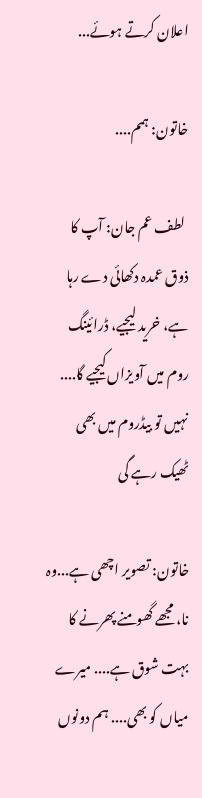اعلان کرتے ہوئے...

خاتون: ہمم....

 لطف عم جان: آپ کا ذوق عمدہ دکھائی دے رہا ہے، خرید لیجیے، ڈرائینگ روم میں آویزاں کیجیے گا.... نہیں تو بیڈروم میں بھی ٹھیک رہے گی

خاتون: تصویر اچھی ہے...وہ نا، مجھے گھومنے پھرنے کا بہت شوق ہے.... میرے میاں کو بھی.... ہم دونوں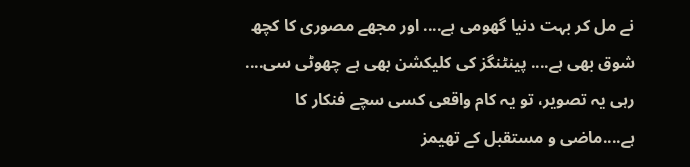نے مل کر بہت دنیا گھومی ہے.... اور مجھے مصوری کا کچھ شوق بھی ہے.... پینٹنگز کی کلیکشن بھی ہے چھوٹی سی.... رہی یہ تصویر، تو یہ کام واقعی کسی سچے فنکار کا ہے....ماضی و مستقبل کے تھیمز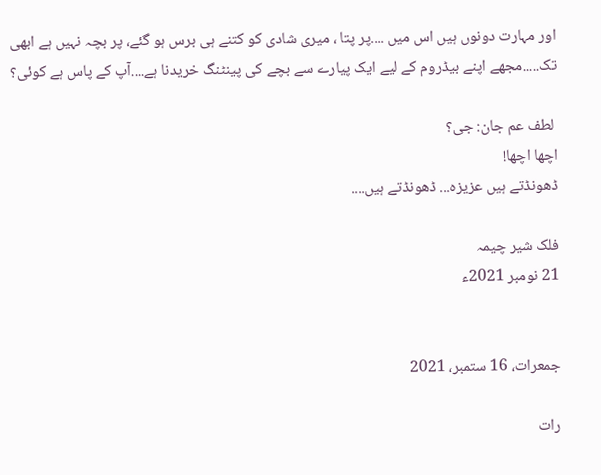اور مہارت دونوں ہیں اس میں ....پر پتا ، میری شادی کو کتنے ہی برس ہو گئے، پر بچہ نہیں ہے ابھی تک.....مجھے اپنے بیڈروم کے لیے ایک پیارے سے بچے کی پینٹنگ خریدنا ہے....آپ کے پاس ہے کوئی؟

 لطف عم جان: جی؟
اچھا اچھا!
ڈھونڈتے ہیں عزیزہ... ڈھونڈتے ہیں....

فلک شیر چیمہ
21 نومبر 2021ء


جمعرات، 16 ستمبر، 2021

رات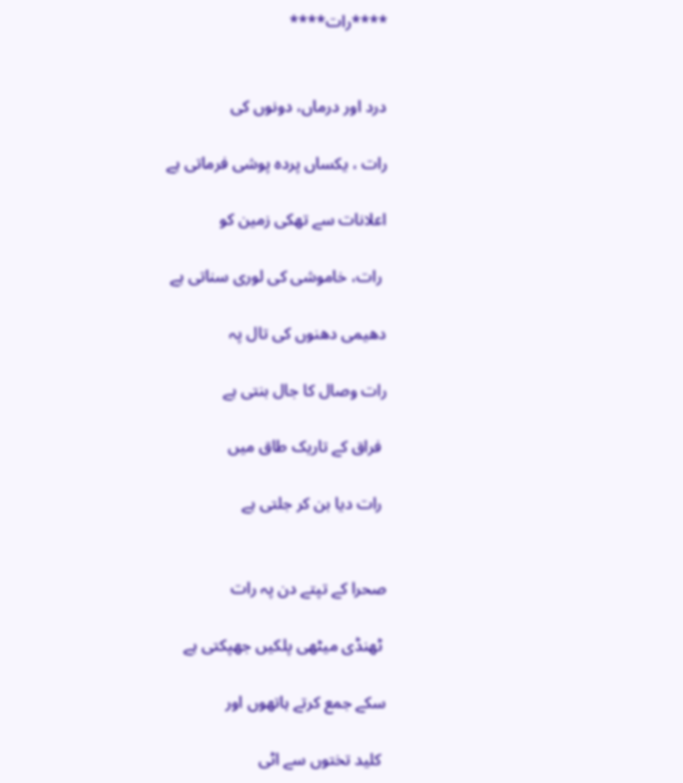****رات****


درد اور درماں، دونوں کی

رات ، یکساں پردہ پوشی فرماتی ہے

اعلانات سے تھکی زمین کو

 رات، خاموشی کی لوری سناتی ہے

دھیمی دھنوں کی تال پہ

رات وصال کا جال بنتی ہے

 فراق کے تاریک طاق میں

 رات دیا بن کر جلتی ہے


صحرا کے تپتے دن پہ رات

 ٹھنڈی میٹھی پلکیں جھپکتی ہے

سکے جمع کرتے ہاتھوں اور

 کلید تختوں سے اٹی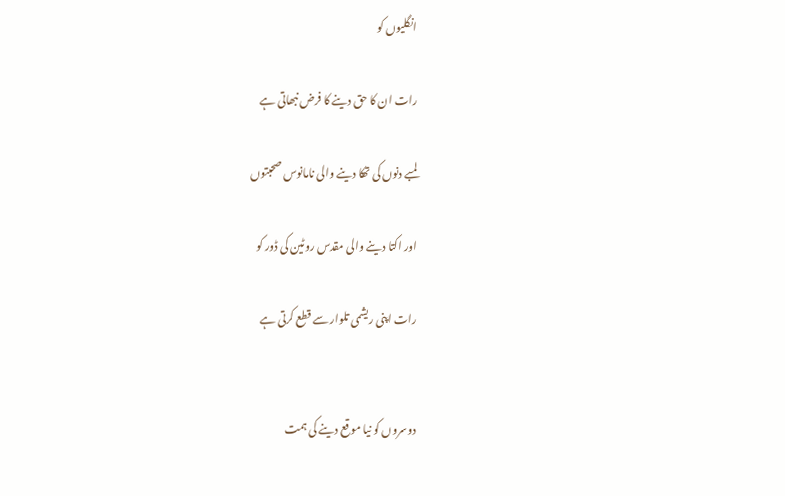انگلیوں کو

رات ان کا حق دینے کا فرض نبھاتی ہے

لمبے دنوں کی تھکا دینے والی نامانوس صحبتوں

اور اکتا دینے والی مقدس روٹین کی ڈور کو

رات اپنی ریشمی تلوار سے قطع کرتی ہے


دوسروں کو نیا موقع دینے کی ہمت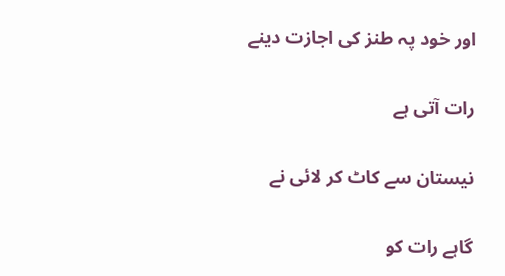اور خود پہ طنز کی اجازت دینے

رات آتی ہے

نیستان سے کاٹ کر لائی نے

گاہے رات کو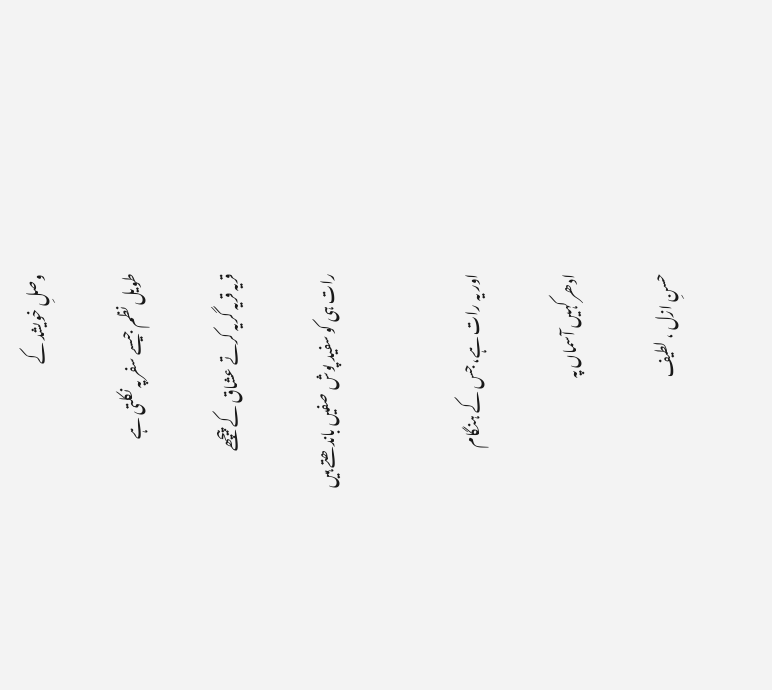وصلِ خویشد کے

طویل نظم جیسے سفر پہ نکلتی ہے

قریہ قریہ گریہ کرتے عشاق کے پیچھے

رات ہی کو سفید پوش صفیں باندھتے ہیں


اور یہ رات ہے، جس کے ہنگام

ادھر کہیں آسماں پہ

حسنِ ازل ، لطیف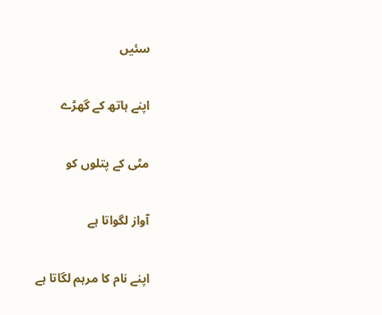سئیں

اپنے ہاتھ کے گھڑے

مٹی کے پتلوں کو

آواز لگواتا ہے

اپنے نام کا مرہم لگاتا ہے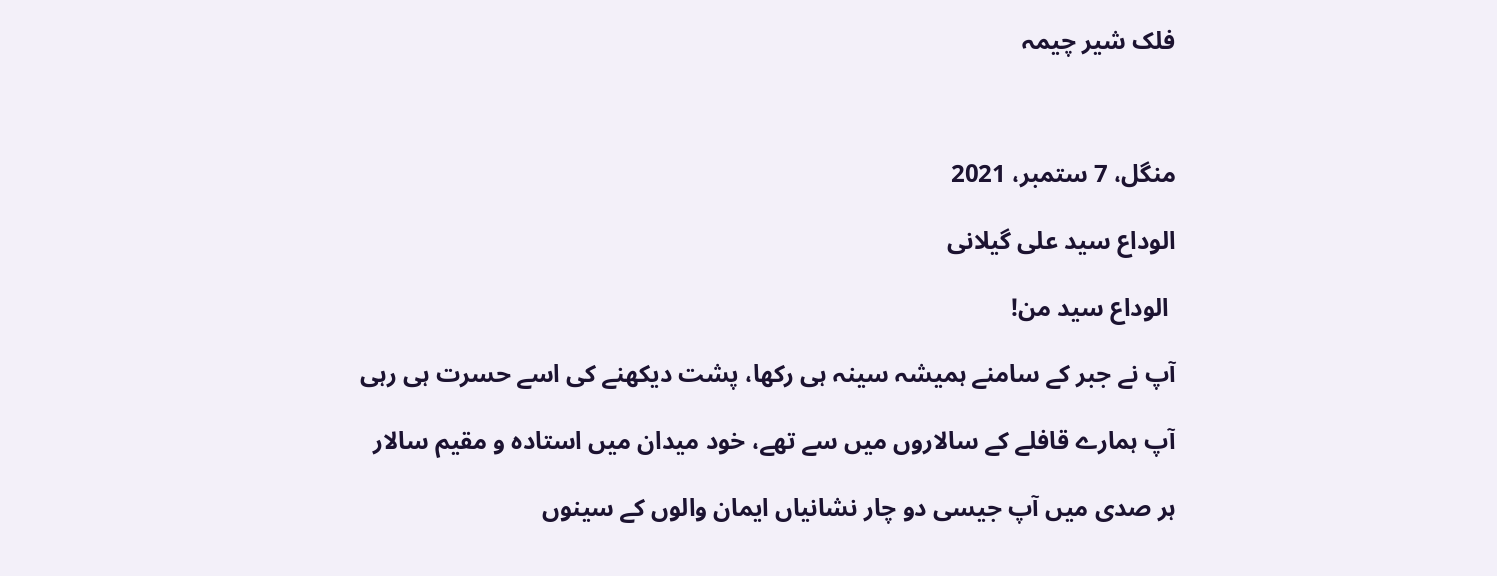فلک شیر چیمہ



منگل، 7 ستمبر، 2021

الوداع سید علی گیلانی

 الوداع سید من!

آپ نے جبر کے سامنے ہمیشہ سینہ ہی رکھا، پشت دیکھنے کی اسے حسرت ہی رہی

آپ ہمارے قافلے کے سالاروں میں سے تھے، خود میدان میں استادہ و مقیم سالار

ہر صدی میں آپ جیسی دو چار نشانیاں ایمان والوں کے سینوں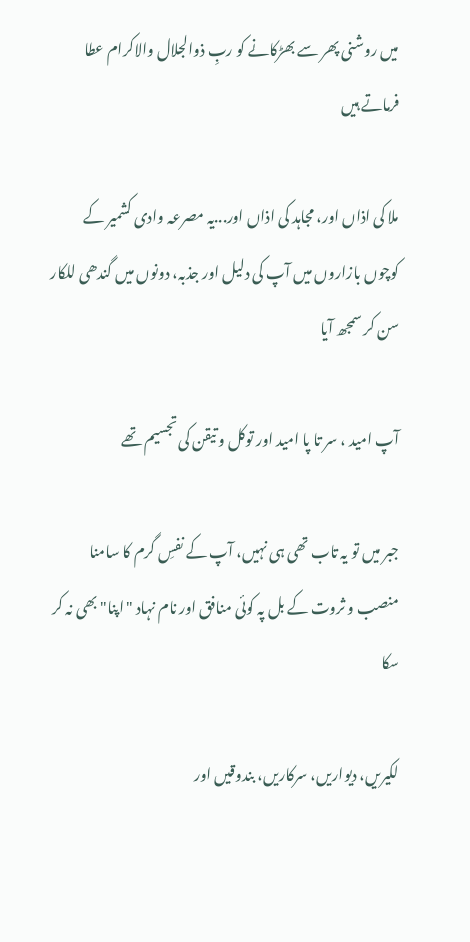میں روشنی پھر سے بھڑکانے کو ربِ ذوالجلال والاکرام عطا فرماتے ہیں

ملا کی اذاں اور، مجاہد کی اذاں اور...یہ مصرعہ وادی کشمیر کے کوچوں بازاروں میں آپ کی دلیل اور جذبہ، دونوں میں گندھی للکار سن کر سمجھ آیا

آپ امید ، سر تا پا امید اور توکل و تیقن کی تجسیم تھے

جبر میں تو یہ تاب تھی ہی نہیں، آپ کے نفسِ گرم کا سامنا منصب و ثروت کے بل پہ کوئی منافق اور نام نہاد "اپنا" بھی نہ کر سکا

لکیریں، دیواریں، سرکاریں، بندوقیں اور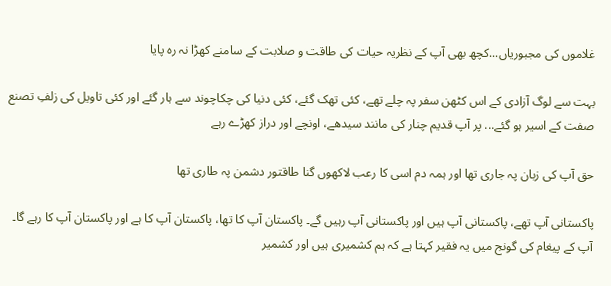غلاموں کی مجبوریاں...کچھ بھی آپ کے نظریہ حیات کی طاقت و صلابت کے سامنے کھڑا نہ رہ پایا

بہت سے لوگ آزادی کے اس کٹھن سفر پہ چلے تھے، کئی تھک گئے، کئی دنیا کی چکاچوند سے ہار گئے اور کئی تاویل کی زلفِ تصنع صفت کے اسیر ہو گئے... پر آپ قدیم چنار کی مانند سیدھے، اونچے اور دراز کھڑے رہے

حق آپ کی زبان پہ جاری تھا اور ہمہ دم اسی کا رعب لاکھوں گنا طاقتور دشمن پہ طاری تھا

پاکستانی آپ تھے، پاکستانی آپ ہیں اور پاکستانی آپ رہیں گے۔ پاکستان آپ کا تھا، پاکستان آپ کا ہے اور پاکستان آپ کا رہے گا۔ آپ کے پیغام کی گونج میں یہ فقیر کہتا ہے کہ ہم کشمیری ہیں اور کشمیر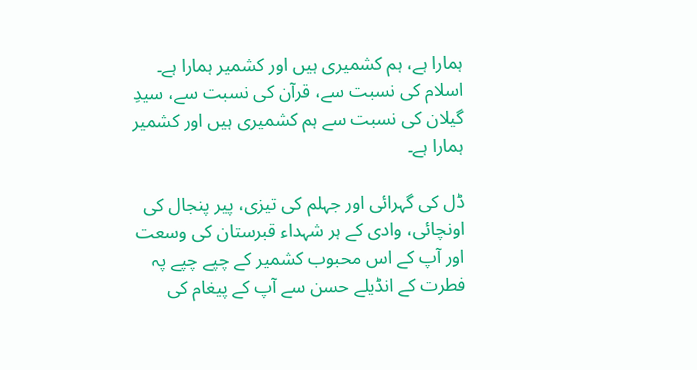ہمارا ہے، ہم کشمیری ہیں اور کشمیر ہمارا ہے۔ اسلام کی نسبت سے، قرآن کی نسبت سے، سیدِ گیلان کی نسبت سے ہم کشمیری ہیں اور کشمیر ہمارا ہے۔

ڈل کی گہرائی اور جہلم کی تیزی، پیر پنجال کی اونچائی، وادی کے ہر شہداء قبرستان کی وسعت اور آپ کے اس محبوب کشمیر کے چپے چپے پہ فطرت کے انڈیلے حسن سے آپ کے پیغام کی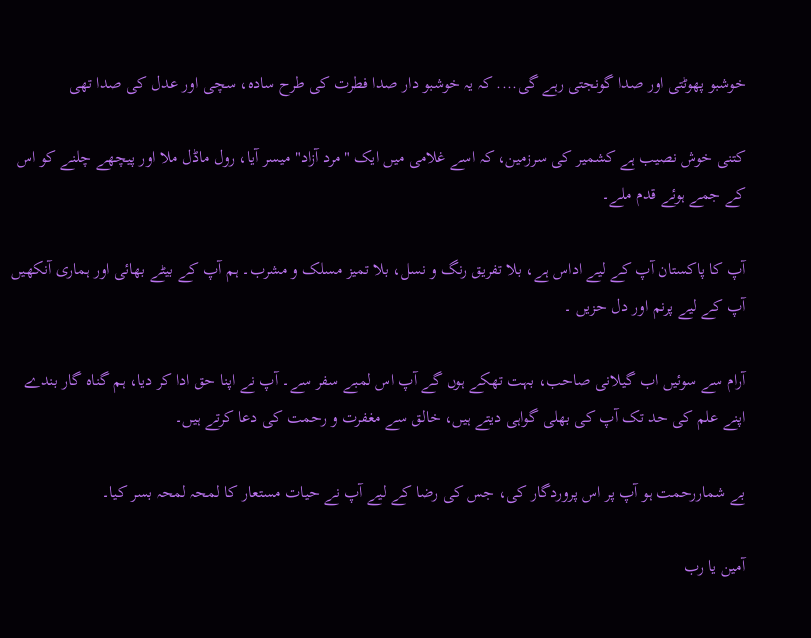خوشبو پھوٹتی اور صدا گونجتی رہے گی.... کہ یہ خوشبو دار صدا فطرت کی طرح سادہ، سچی اور عدل کی صدا تھی

کتنی خوش نصیب ہے کشمیر کی سرزمین، کہ اسے غلامی میں ایک "مرد آزاد" میسر آیا، رول ماڈل ملا اور پیچھے چلنے کو اس کے جمے ہوئے قدم ملے۔

آپ کا پاکستان آپ کے لیے اداس ہے، بلا تفریق رنگ و نسل، بلا تمیز مسلک و مشرب۔ ہم آپ کے بیٹے بھائی اور ہماری آنکھیں آپ کے لیے پرنم اور دل حزیں ۔

آرام سے سوئیں اب گیلانی صاحب، بہت تھکے ہوں گے آپ اس لمبے سفر سے۔ آپ نے اپنا حق ادا کر دیا، ہم گناہ گار بندے اپنے علم کی حد تک آپ کی بھلی گواہی دیتے ہیں، خالق سے مغفرت و رحمت کی دعا کرتے ہیں۔

بے شماررحمت ہو آپ پر اس پروردگار کی، جس کی رضا کے لیے آپ نے حیات مستعار کا لمحہ لمحہ بسر کیا۔

آمین یا رب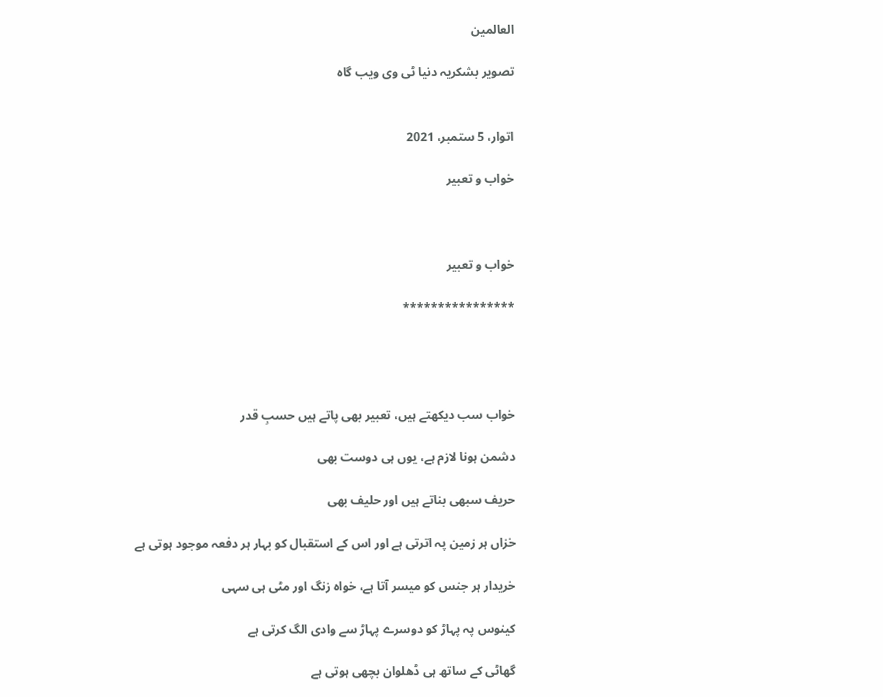العالمین

تصویر بشکریہ دنیا ٹی وی ویب گاہ


اتوار، 5 ستمبر، 2021

خواب و تعبیر



خواب و تعبیر

****************




خواب سب دیکھتے ہیں، تعبیر بھی پاتے ہیں حسبِ قدر

دشمن ہونا لازم ہے، یوں ہی دوست بھی

حریف سبھی بناتے ہیں اور حلیف بھی

خزاں ہر زمین پہ اترتی ہے اور اس کے استقبال کو بہار ہر دفعہ موجود ہوتی ہے

خریدار ہر جنس کو میسر آتا ہے، خواہ زنگ اور مٹی ہی سہی

کینوس پہ پہاڑ کو دوسرے پہاڑ سے وادی الگ کرتی ہے

گھاٹی کے ساتھ ہی ڈھلوان بچھی ہوتی ہے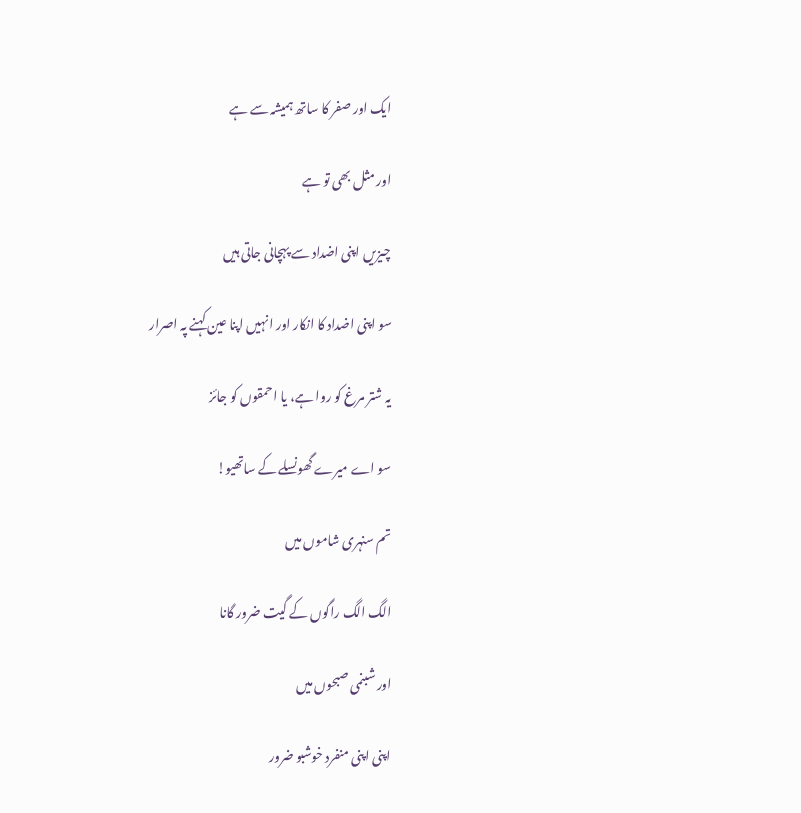ایک اور صفر کا ساتھ ہمیشہ سے ہے

اور مثل بھی تو ہے

چیزیں اپنی اضداد سے پہچانی جاتی ہیں

سو اپنی اضداد کا انکار اور انہیں اپنا عین کہنے پہ اصرار

یہ شتر مرغ کو روا ہے، یا احمقوں کو جائز

سو اے میرے گھونسلے کے ساتھیو!

تم سنہری شاموں میں

الگ الگ راگوں کے گیت ضرور گانا

اور شبنمی صبحوں میں

اپنی اپنی منفرد خوشبو ضرور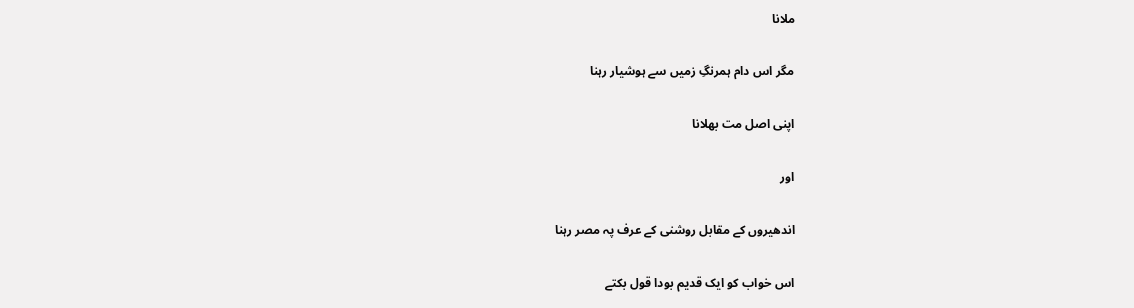ملانا

مگر اس دام ہمرنگِ زمیں سے ہوشیار رہنا

اپنی اصل مت بھلانا

اور

اندھیروں کے مقابل روشنی کے عرف پہ مصر رہنا

اس خواب کو ایک قدیم بودا قول بکتے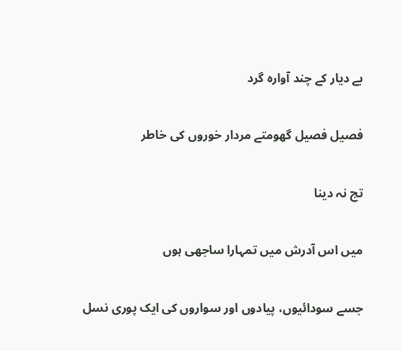بے دیار کے چند آوارہ گرد

فصیل فصیل گھومتے مردار خوروں کی خاطر

تج نہ دینا

میں اس آدرش میں تمہارا ساجھی ہوں

جسے سودائیوں، پیادوں اور سواروں کی ایک پوری نسل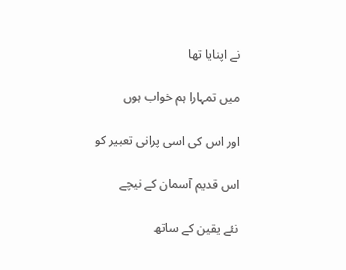نے اپنایا تھا

میں تمہارا ہم خواب ہوں

اور اس کی اسی پرانی تعبیر کو

اس قدیم آسمان کے نیچے

نئے یقین کے ساتھ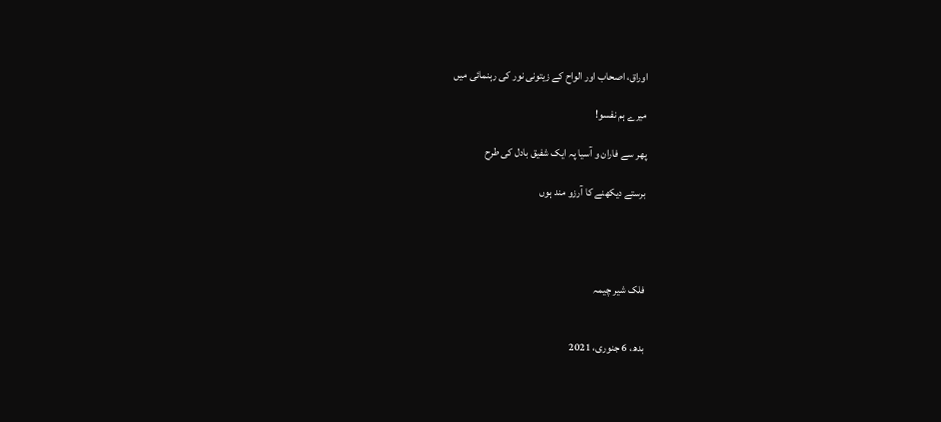اوراق، اصحاب اور الواح کے زیتونی نور کی رہنمائی میں

میرے ہم نفسو!

پھر سے فاران و آسیا پہ ایک شفیق بادل کی طرح

برستے دیکھنے کا آرزو مند ہوں




فلک شیر چیمہ


بدھ، 6 جنوری، 2021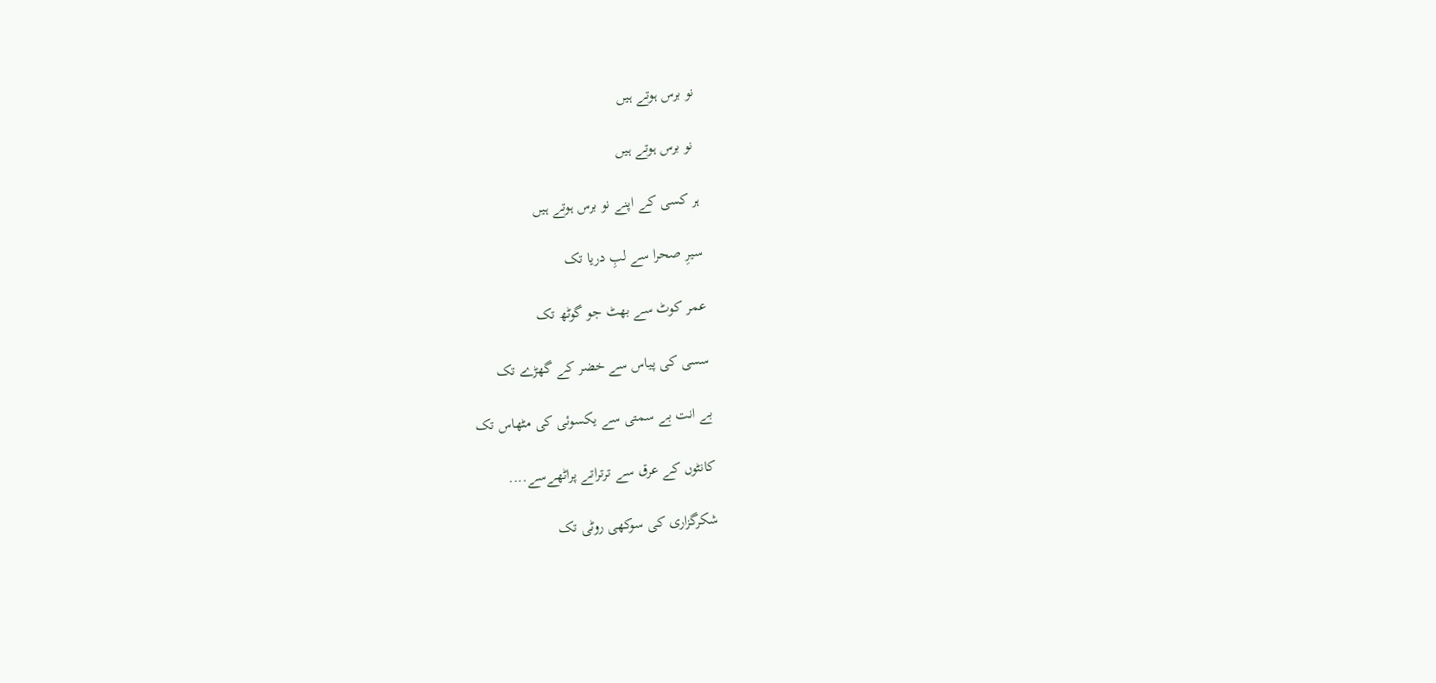نو برس ہوتے ہیں

 نو برس ہوتے ہیں

ہر کسی کے اپنے نو برس ہوتے ہیں

سیرِ صحرا سے لبِ دریا تک

عمر کوٹ سے بھٹ جو گوٹھ تک

سسی کی پیاس سے خضر کے گھڑے تک

بے انت بے سمتی سے یکسوئی کی مٹھاس تک

کانٹوں کے عرق سے ترتراتے پراٹھےسے....

شکرگزاری کی سوکھی روٹی تک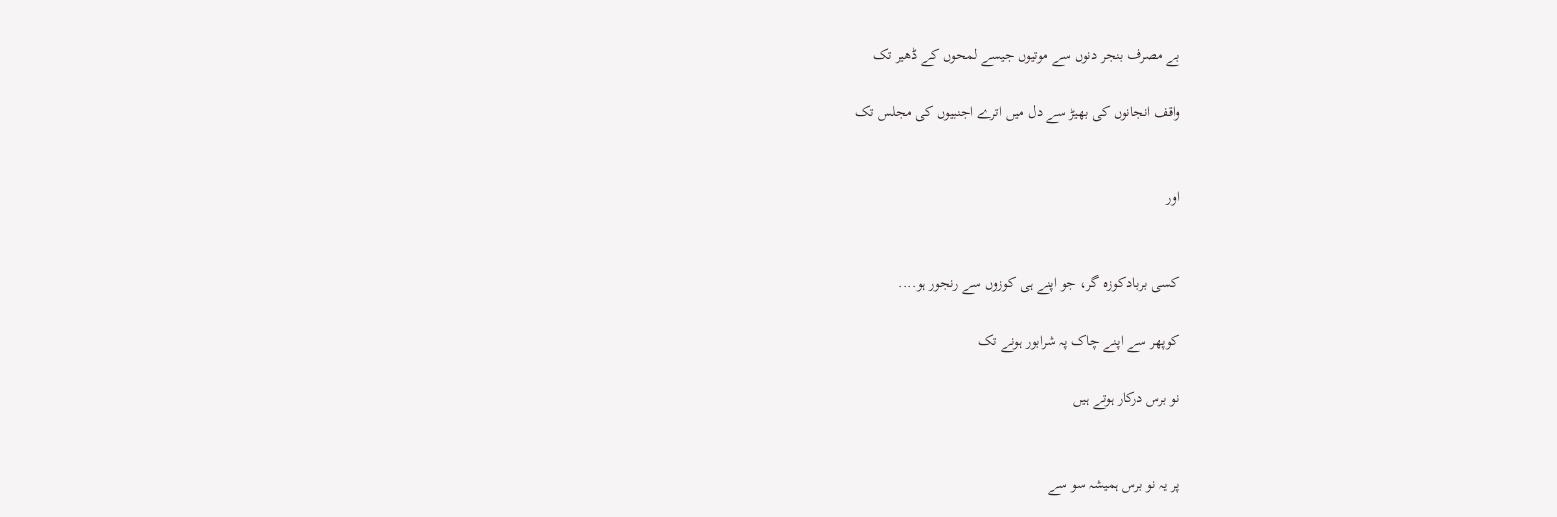بے مصرف بنجر دنوں سے موتیوں جیسے لمحوں کے ڈھیر تک

واقف انجانوں کی بھیڑ سے دل میں اترے اجنبیوں کی مجلس تک


اور


کسی بربادکوزہ گر، جو اپنے ہی کوزوں سے رنجور ہو....

کوپھر سے اپنے چاک پہ شرابور ہونے تک

نو برس درکار ہوتے ہیں


پر یہ نو برس ہمیشہ سو سے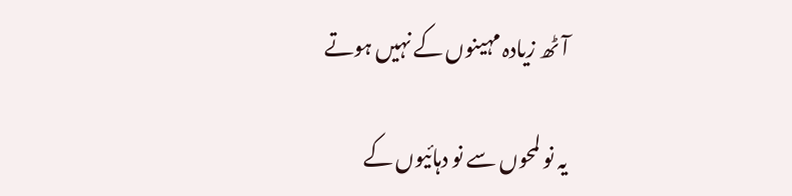آٹھ زیادہ مہینوں کے نہیں ہوتے

یہ نو لمحوں سے نو دہائیوں کے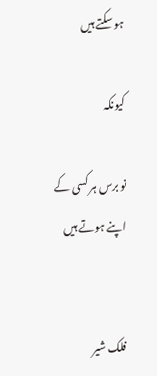ہو سکتے ہیں

کیونکہ

نو برس ہر کسی کے اپنے ہوتے ہیں


فلک شیر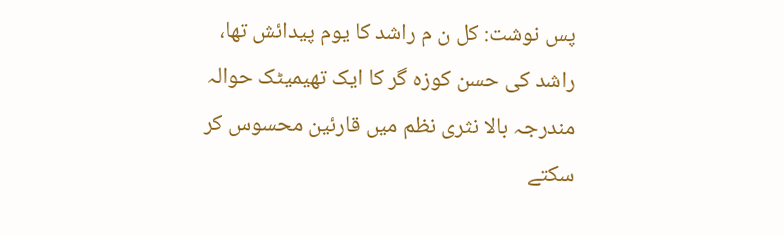پس نوشت: کل ن م راشد کا یوم پیدائش تھا، راشد کی حسن کوزہ گر کا ایک تھیمیٹک حوالہ مندرجہ بالا نثری نظم میں قارئین محسوس کر سکتے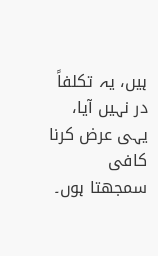ہیں، یہ تکلفاً در نہیں آیا، یہی عرض کرنا کافی سمجھتا ہوں۔